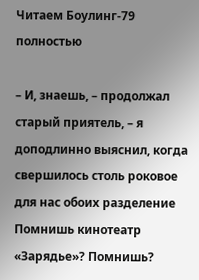Читаем Боулинг-79 полностью

– И, знаешь, – продолжал старый приятель, – я доподлинно выяснил, когда свершилось столь роковое для нас обоих разделение Помнишь кинотеатр «Зарядье»? Помнишь?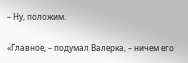– Ну, положим.

«Главное, – подумал Валерка, – ничем его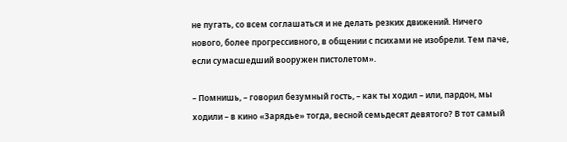не пугать, со всем соглашаться и не делать резких движений. Ничего нового, более прогрессивного, в общении с психами не изобрели. Тем паче, если сумасшедший вооружен пистолетом».

– Помнишь, – говорил безумный гость, – как ты ходил – или, пардон, мы ходили – в кино «Зарядье» тогда, весной семьдесят девятого? В тот самый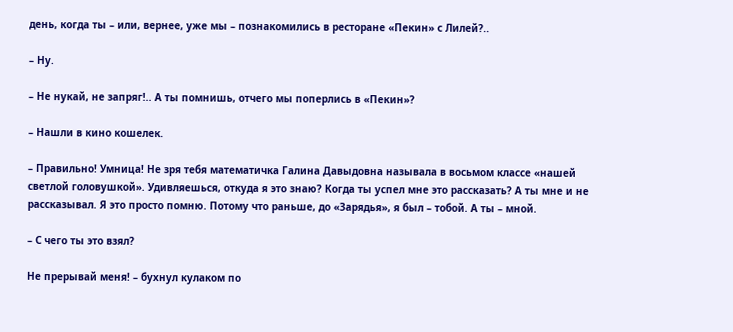день, когда ты – или, вернее, уже мы – познакомились в ресторане «Пекин» с Лилей?..

– Ну.

– Не нукай, не запряг!.. А ты помнишь, отчего мы поперлись в «Пекин»?

– Нашли в кино кошелек.

– Правильно! Умница! Не зря тебя математичка Галина Давыдовна называла в восьмом классе «нашей светлой головушкой». Удивляешься, откуда я это знаю? Когда ты успел мне это рассказать? А ты мне и не рассказывал. Я это просто помню. Потому что раньше, до «Зарядья», я был – тобой. А ты – мной.

– С чего ты это взял?

Не прерывай меня! – бухнул кулаком по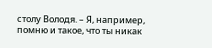столу Володя. – Я, например, помню и такое, что ты никак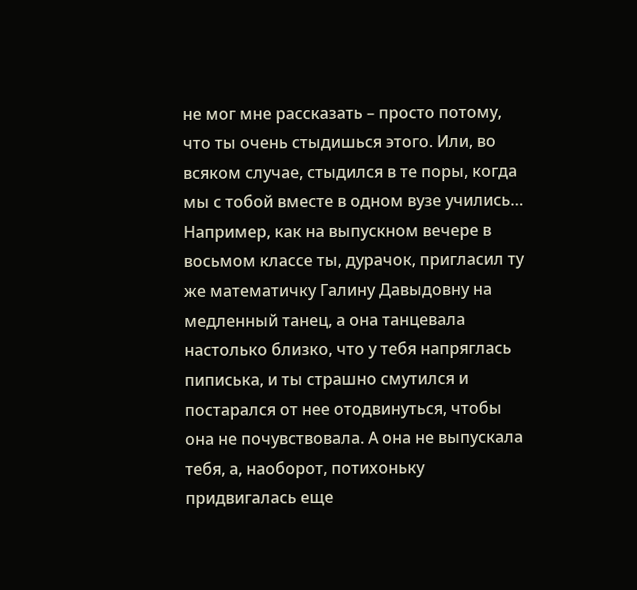не мог мне рассказать – просто потому, что ты очень стыдишься этого. Или, во всяком случае, стыдился в те поры, когда мы с тобой вместе в одном вузе учились… Например, как на выпускном вечере в восьмом классе ты, дурачок, пригласил ту же математичку Галину Давыдовну на медленный танец, а она танцевала настолько близко, что у тебя напряглась пиписька, и ты страшно смутился и постарался от нее отодвинуться, чтобы она не почувствовала. А она не выпускала тебя, а, наоборот, потихоньку придвигалась еще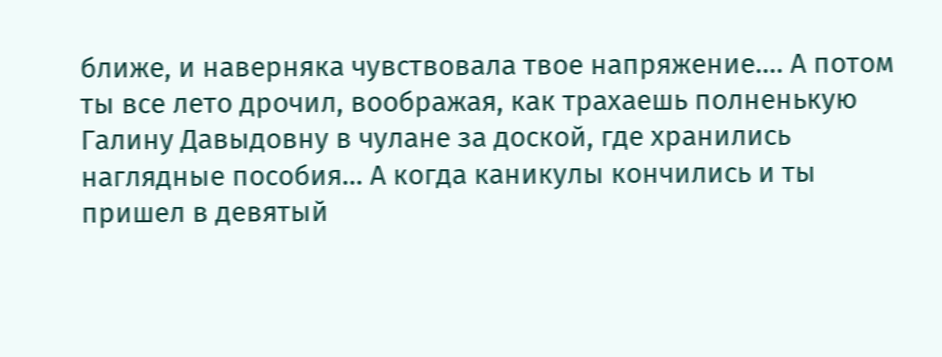ближе, и наверняка чувствовала твое напряжение…. А потом ты все лето дрочил, воображая, как трахаешь полненькую Галину Давыдовну в чулане за доской, где хранились наглядные пособия… А когда каникулы кончились и ты пришел в девятый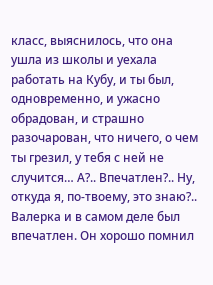класс, выяснилось, что она ушла из школы и уехала работать на Кубу, и ты был, одновременно, и ужасно обрадован, и страшно разочарован, что ничего, о чем ты грезил, у тебя с ней не случится… А?.. Впечатлен?.. Ну, откуда я, по-твоему, это знаю?.. Валерка и в самом деле был впечатлен. Он хорошо помнил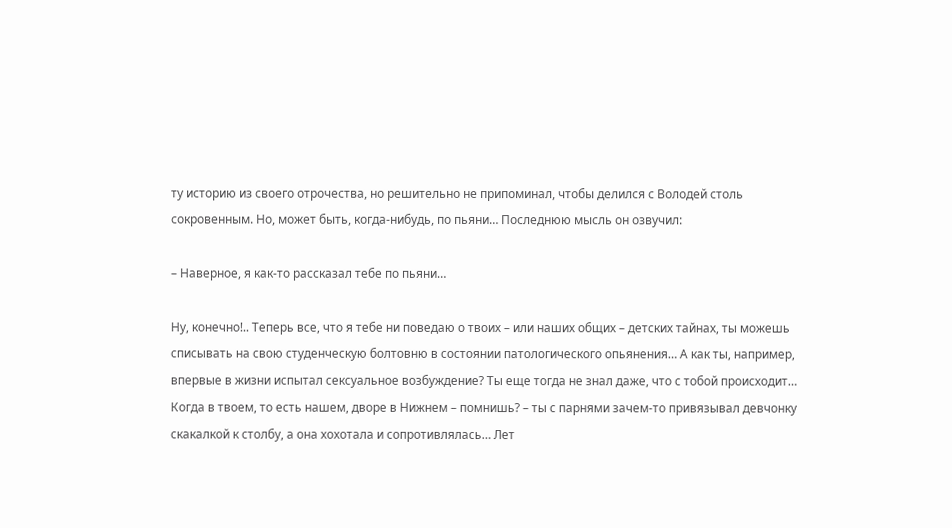ту историю из своего отрочества, но решительно не припоминал, чтобы делился с Володей столь сокровенным. Но, может быть, когда-нибудь, по пьяни… Последнюю мысль он озвучил:

– Наверное, я как-то рассказал тебе по пьяни…

Ну, конечно!.. Теперь все, что я тебе ни поведаю о твоих – или наших общих – детских тайнах, ты можешь списывать на свою студенческую болтовню в состоянии патологического опьянения… А как ты, например, впервые в жизни испытал сексуальное возбуждение? Ты еще тогда не знал даже, что с тобой происходит… Когда в твоем, то есть нашем, дворе в Нижнем – помнишь? – ты с парнями зачем-то привязывал девчонку скакалкой к столбу, а она хохотала и сопротивлялась… Лет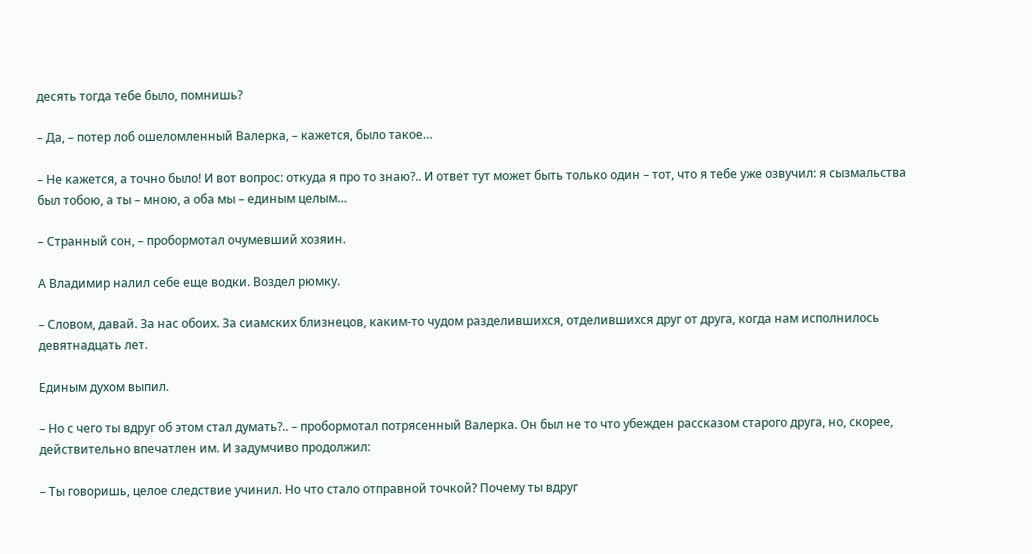десять тогда тебе было, помнишь?

– Да, – потер лоб ошеломленный Валерка, – кажется, было такое…

– Не кажется, а точно было! И вот вопрос: откуда я про то знаю?.. И ответ тут может быть только один – тот, что я тебе уже озвучил: я сызмальства был тобою, а ты – мною, а оба мы – единым целым…

– Странный сон, – пробормотал очумевший хозяин.

А Владимир налил себе еще водки. Воздел рюмку.

– Словом, давай. За нас обоих. За сиамских близнецов, каким-то чудом разделившихся, отделившихся друг от друга, когда нам исполнилось девятнадцать лет.

Единым духом выпил.

– Но с чего ты вдруг об этом стал думать?.. – пробормотал потрясенный Валерка. Он был не то что убежден рассказом старого друга, но, скорее, действительно впечатлен им. И задумчиво продолжил:

– Ты говоришь, целое следствие учинил. Но что стало отправной точкой? Почему ты вдруг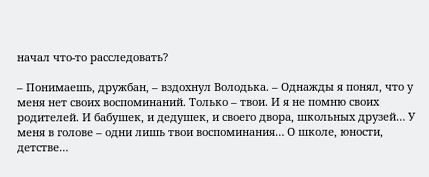начал что-то расследовать?

– Понимаешь, дружбан, – вздохнул Володька. – Однажды я понял, что у меня нет своих воспоминаний. Только – твои. И я не помню своих родителей. И бабушек, и дедушек, и своего двора, школьных друзей… У меня в голове – одни лишь твои воспоминания… О школе, юности, детстве…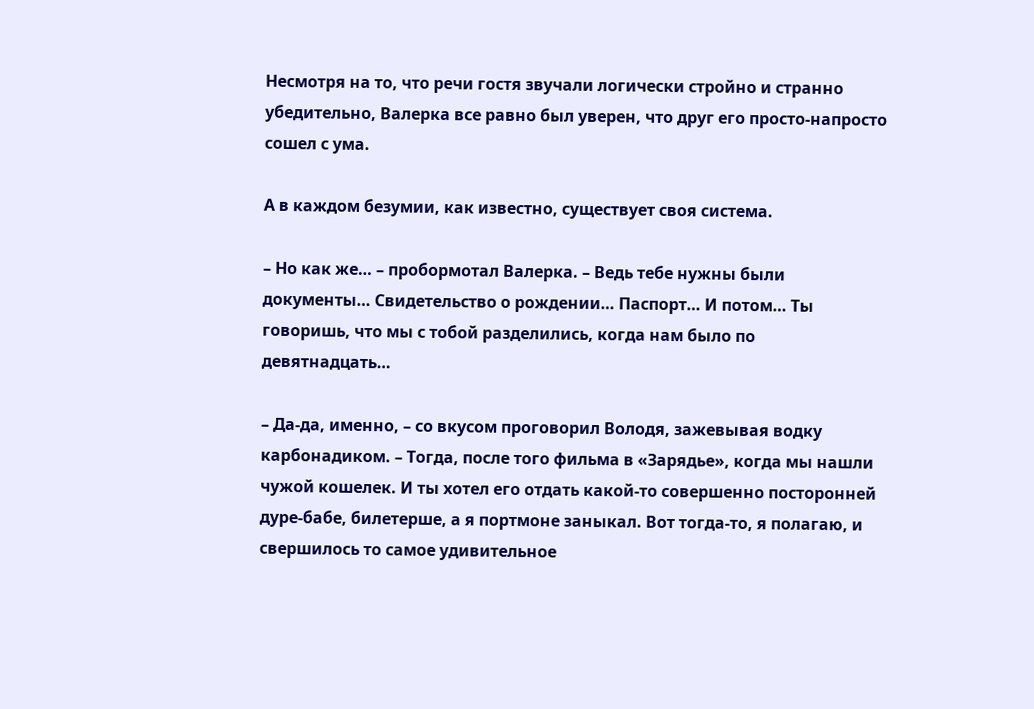Несмотря на то, что речи гостя звучали логически стройно и странно убедительно, Валерка все равно был уверен, что друг его просто-напросто сошел с ума.

А в каждом безумии, как известно, существует своя система.

– Но как же… – пробормотал Валерка. – Ведь тебе нужны были документы… Свидетельство о рождении… Паспорт… И потом… Ты говоришь, что мы с тобой разделились, когда нам было по девятнадцать…

– Да-да, именно, – со вкусом проговорил Володя, зажевывая водку карбонадиком. – Тогда, после того фильма в «Зарядье», когда мы нашли чужой кошелек. И ты хотел его отдать какой-то совершенно посторонней дуре-бабе, билетерше, а я портмоне заныкал. Вот тогда-то, я полагаю, и свершилось то самое удивительное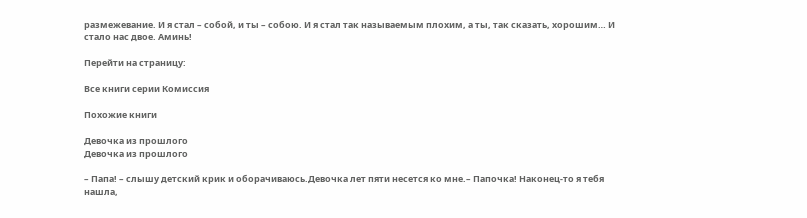размежевание. И я стал – собой, и ты – собою. И я стал так называемым плохим, а ты, так сказать, хорошим… И стало нас двое. Аминь!

Перейти на страницу:

Все книги серии Комиссия

Похожие книги

Девочка из прошлого
Девочка из прошлого

– Папа! – слышу детский крик и оборачиваюсь.Девочка лет пяти несется ко мне.– Папочка! Наконец-то я тебя нашла,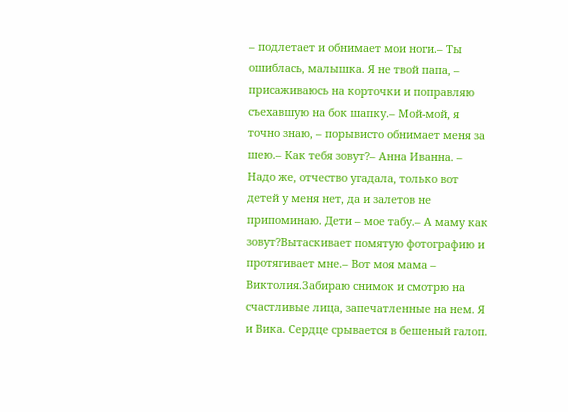– подлетает и обнимает мои ноги.– Ты ошиблась, малышка. Я не твой папа, – присаживаюсь на корточки и поправляю съехавшую на бок шапку.– Мой-мой, я точно знаю, – порывисто обнимает меня за шею.– Как тебя зовут?– Анна Иванна. – Надо же, отчество угадала, только вот детей у меня нет, да и залетов не припоминаю. Дети – мое табу.– А маму как зовут?Вытаскивает помятую фотографию и протягивает мне.– Вот моя мама – Виктолия.Забираю снимок и смотрю на счастливые лица, запечатленные на нем. Я и Вика. Сердце срывается в бешеный галоп.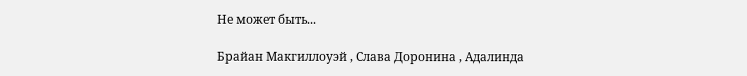Не может быть...

Брайан Макгиллоуэй , Слава Доронина , Адалинда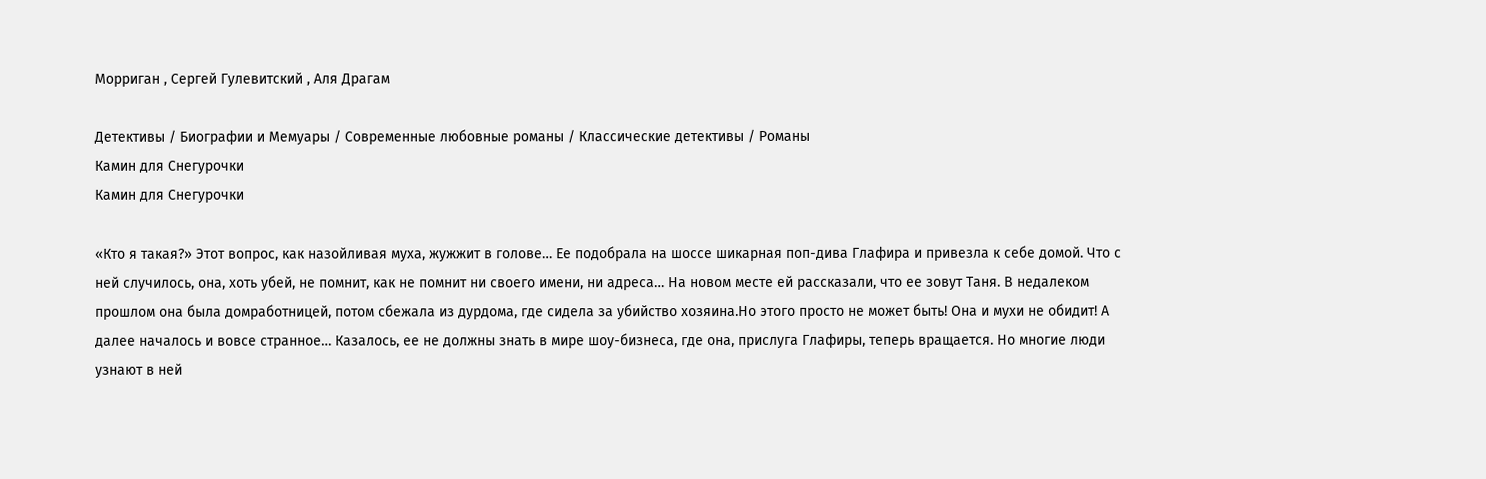Морриган , Сергей Гулевитский , Аля Драгам

Детективы / Биографии и Мемуары / Современные любовные романы / Классические детективы / Романы
Камин для Снегурочки
Камин для Снегурочки

«Кто я такая?» Этот вопрос, как назойливая муха, жужжит в голове… Ее подобрала на шоссе шикарная поп-дива Глафира и привезла к себе домой. Что с ней случилось, она, хоть убей, не помнит, как не помнит ни своего имени, ни адреса… На новом месте ей рассказали, что ее зовут Таня. В недалеком прошлом она была домработницей, потом сбежала из дурдома, где сидела за убийство хозяина.Но этого просто не может быть! Она и мухи не обидит! А далее началось и вовсе странное… Казалось, ее не должны знать в мире шоу-бизнеса, где она, прислуга Глафиры, теперь вращается. Но многие люди узнают в ней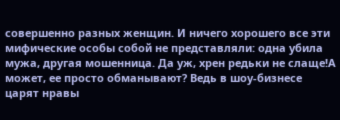совершенно разных женщин. И ничего хорошего все эти мифические особы собой не представляли: одна убила мужа, другая мошенница. Да уж, хрен редьки не слаще!А может, ее просто обманывают? Ведь в шоу-бизнесе царят нравы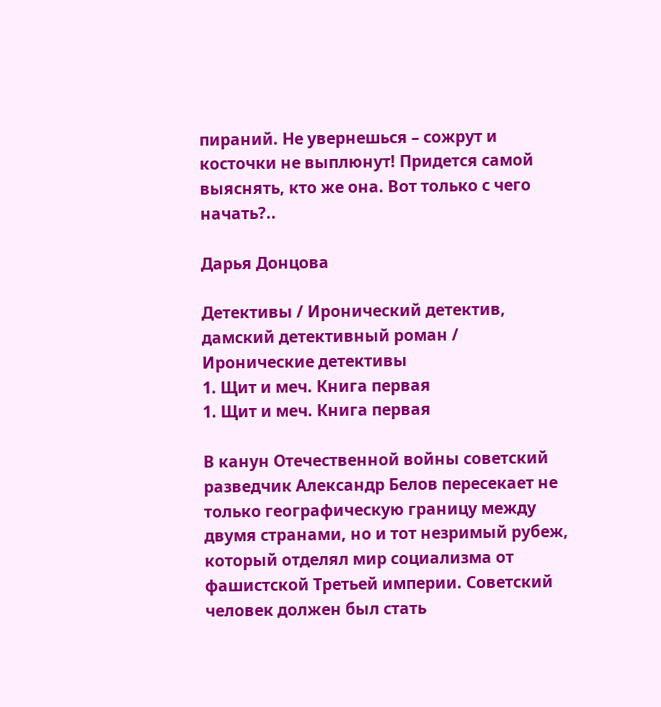пираний. Не увернешься – сожрут и косточки не выплюнут! Придется самой выяснять, кто же она. Вот только с чего начать?..

Дарья Донцова

Детективы / Иронический детектив, дамский детективный роман / Иронические детективы
1. Щит и меч. Книга первая
1. Щит и меч. Книга первая

В канун Отечественной войны советский разведчик Александр Белов пересекает не только географическую границу между двумя странами, но и тот незримый рубеж, который отделял мир социализма от фашистской Третьей империи. Советский человек должен был стать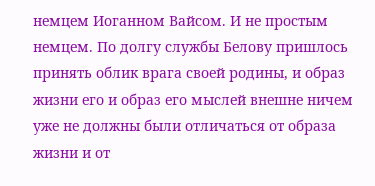немцем Иоганном Вайсом. И не простым немцем. По долгу службы Белову пришлось принять облик врага своей родины, и образ жизни его и образ его мыслей внешне ничем уже не должны были отличаться от образа жизни и от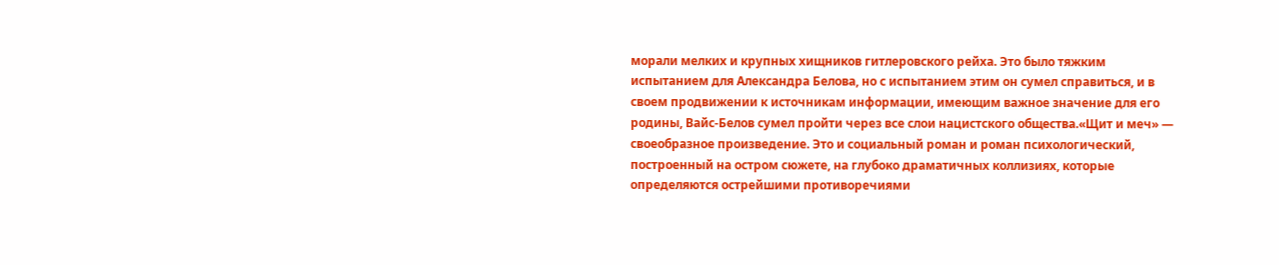морали мелких и крупных хищников гитлеровского рейха. Это было тяжким испытанием для Александра Белова, но с испытанием этим он сумел справиться, и в своем продвижении к источникам информации, имеющим важное значение для его родины, Вайс-Белов сумел пройти через все слои нацистского общества.«Щит и меч» — своеобразное произведение. Это и социальный роман и роман психологический, построенный на остром сюжете, на глубоко драматичных коллизиях, которые определяются острейшими противоречиями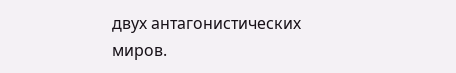двух антагонистических миров.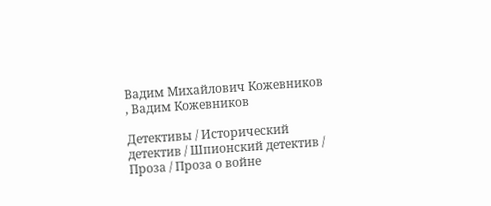Вадим Михайлович Кожевников , Вадим Кожевников

Детективы / Исторический детектив / Шпионский детектив / Проза / Проза о войне